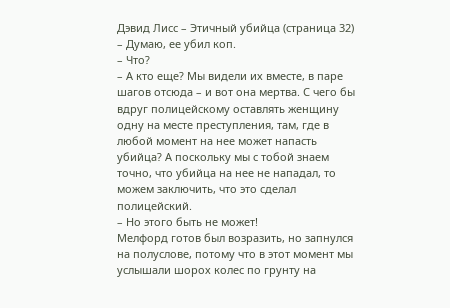Дэвид Лисс – Этичный убийца (страница 32)
– Думаю, ее убил коп.
– Что?
– А кто еще? Мы видели их вместе, в паре шагов отсюда – и вот она мертва. С чего бы вдруг полицейскому оставлять женщину одну на месте преступления, там, где в любой момент на нее может напасть убийца? А поскольку мы с тобой знаем точно, что убийца на нее не нападал, то можем заключить, что это сделал полицейский.
– Но этого быть не может!
Мелфорд готов был возразить, но запнулся на полуслове, потому что в этот момент мы услышали шорох колес по грунту на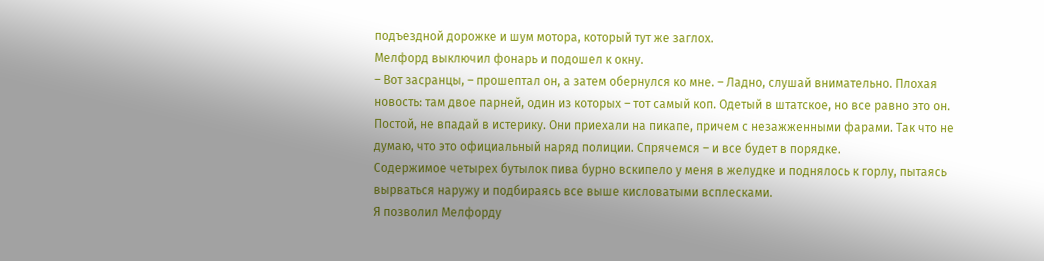подъездной дорожке и шум мотора, который тут же заглох.
Мелфорд выключил фонарь и подошел к окну.
– Вот засранцы, – прошептал он, а затем обернулся ко мне. – Ладно, слушай внимательно. Плохая новость: там двое парней, один из которых – тот самый коп. Одетый в штатское, но все равно это он. Постой, не впадай в истерику. Они приехали на пикапе, причем с незажженными фарами. Так что не думаю, что это официальный наряд полиции. Спрячемся – и все будет в порядке.
Содержимое четырех бутылок пива бурно вскипело у меня в желудке и поднялось к горлу, пытаясь вырваться наружу и подбираясь все выше кисловатыми всплесками.
Я позволил Мелфорду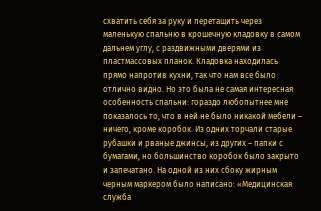схватить себя за руку и перетащить через маленькую спальню в крошечную кладовку в самом дальнем углу, с раздвижными дверями из пластмассовых планок. Кладовка находилась прямо напротив кухни, так что нам все было отлично видно. Но это была не самая интересная особенность спальни: гораздо любопытнее мне показалось то, что в ней не было никакой мебели – ничего, кроме коробок. Из одних торчали старые рубашки и рваные джинсы, из других – папки с бумагами, но большинство коробок было закрыто и запечатано. На одной из них сбоку жирным черным маркером было написано: «Медицинская служба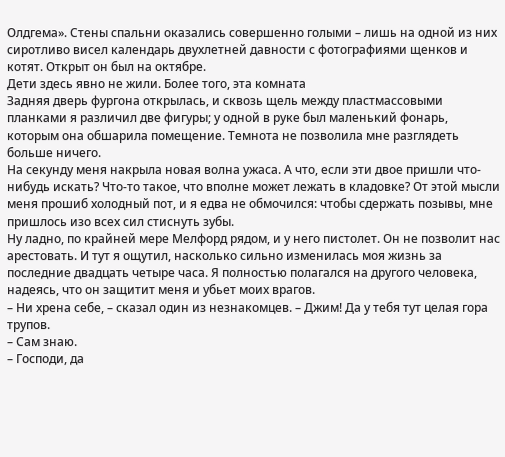Олдгема». Стены спальни оказались совершенно голыми – лишь на одной из них сиротливо висел календарь двухлетней давности с фотографиями щенков и котят. Открыт он был на октябре.
Дети здесь явно не жили. Более того, эта комната
Задняя дверь фургона открылась, и сквозь щель между пластмассовыми планками я различил две фигуры; у одной в руке был маленький фонарь, которым она обшарила помещение. Темнота не позволила мне разглядеть больше ничего.
На секунду меня накрыла новая волна ужаса. А что, если эти двое пришли что-нибудь искать? Что-то такое, что вполне может лежать в кладовке? От этой мысли меня прошиб холодный пот, и я едва не обмочился: чтобы сдержать позывы, мне пришлось изо всех сил стиснуть зубы.
Ну ладно, по крайней мере Мелфорд рядом, и у него пистолет. Он не позволит нас арестовать. И тут я ощутил, насколько сильно изменилась моя жизнь за последние двадцать четыре часа. Я полностью полагался на другого человека, надеясь, что он защитит меня и убьет моих врагов.
– Ни хрена себе, – сказал один из незнакомцев. – Джим! Да у тебя тут целая гора трупов.
– Сам знаю.
– Господи, да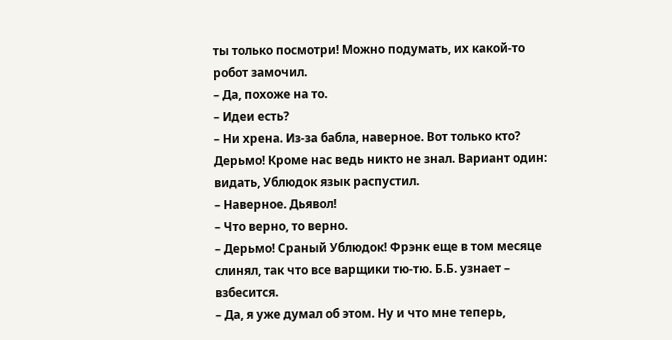ты только посмотри! Можно подумать, их какой-то робот замочил.
– Да, похоже на то.
– Идеи есть?
– Ни хрена. Из-за бабла, наверное. Вот только кто? Дерьмо! Кроме нас ведь никто не знал. Вариант один: видать, Ублюдок язык распустил.
– Наверное. Дьявол!
– Что верно, то верно.
– Дерьмо! Сраный Ублюдок! Фрэнк еще в том месяце слинял, так что все варщики тю-тю. Б.Б. узнает – взбесится.
– Да, я уже думал об этом. Ну и что мне теперь,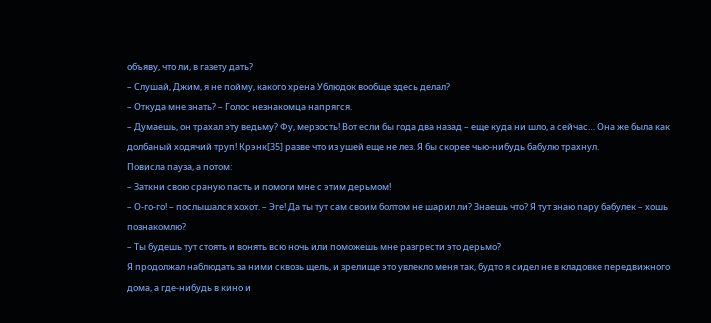объяву, что ли, в газету дать?
– Слушай, Джим, я не пойму, какого хрена Ублюдок вообще здесь делал?
– Откуда мне знать? – Голос незнакомца напрягся.
– Думаешь, он трахал эту ведьму? Фу, мерзость! Вот если бы года два назад – еще куда ни шло, а сейчас… Она же была как долбаный ходячий труп! Крэнк[35] разве что из ушей еще не лез. Я бы скорее чью-нибудь бабулю трахнул.
Повисла пауза, а потом:
– Заткни свою сраную пасть и помоги мне с этим дерьмом!
– О-го-го! – послышался хохот. – Эге! Да ты тут сам своим болтом не шарил ли? Знаешь что? Я тут знаю пару бабулек – хошь познакомлю?
– Ты будешь тут стоять и вонять всю ночь или поможешь мне разгрести это дерьмо?
Я продолжал наблюдать за ними сквозь щель, и зрелище это увлекло меня так, будто я сидел не в кладовке передвижного дома, а где-нибудь в кино и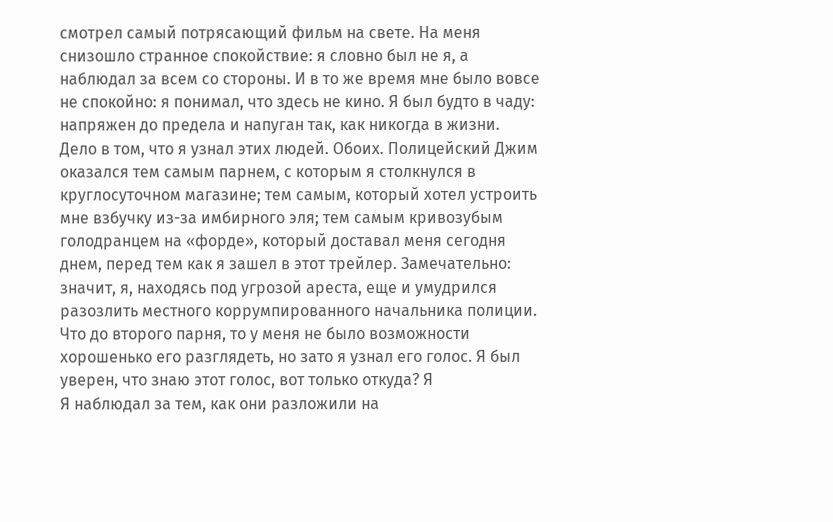смотрел самый потрясающий фильм на свете. На меня снизошло странное спокойствие: я словно был не я, а наблюдал за всем со стороны. И в то же время мне было вовсе не спокойно: я понимал, что здесь не кино. Я был будто в чаду: напряжен до предела и напуган так, как никогда в жизни.
Дело в том, что я узнал этих людей. Обоих. Полицейский Джим оказался тем самым парнем, с которым я столкнулся в круглосуточном магазине; тем самым, который хотел устроить мне взбучку из-за имбирного эля; тем самым кривозубым голодранцем на «форде», который доставал меня сегодня днем, перед тем как я зашел в этот трейлер. Замечательно: значит, я, находясь под угрозой ареста, еще и умудрился разозлить местного коррумпированного начальника полиции.
Что до второго парня, то у меня не было возможности хорошенько его разглядеть, но зато я узнал его голос. Я был уверен, что знаю этот голос, вот только откуда? Я
Я наблюдал за тем, как они разложили на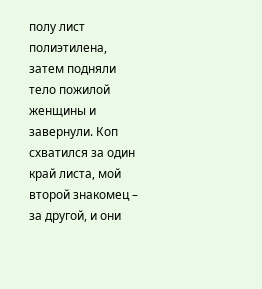полу лист полиэтилена, затем подняли тело пожилой женщины и завернули. Коп схватился за один край листа, мой второй знакомец – за другой, и они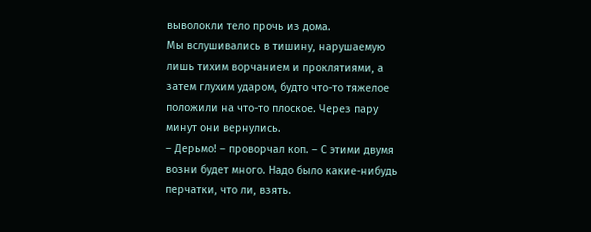выволокли тело прочь из дома.
Мы вслушивались в тишину, нарушаемую лишь тихим ворчанием и проклятиями, а затем глухим ударом, будто что-то тяжелое положили на что-то плоское. Через пару минут они вернулись.
– Дерьмо! – проворчал коп. – С этими двумя возни будет много. Надо было какие-нибудь перчатки, что ли, взять.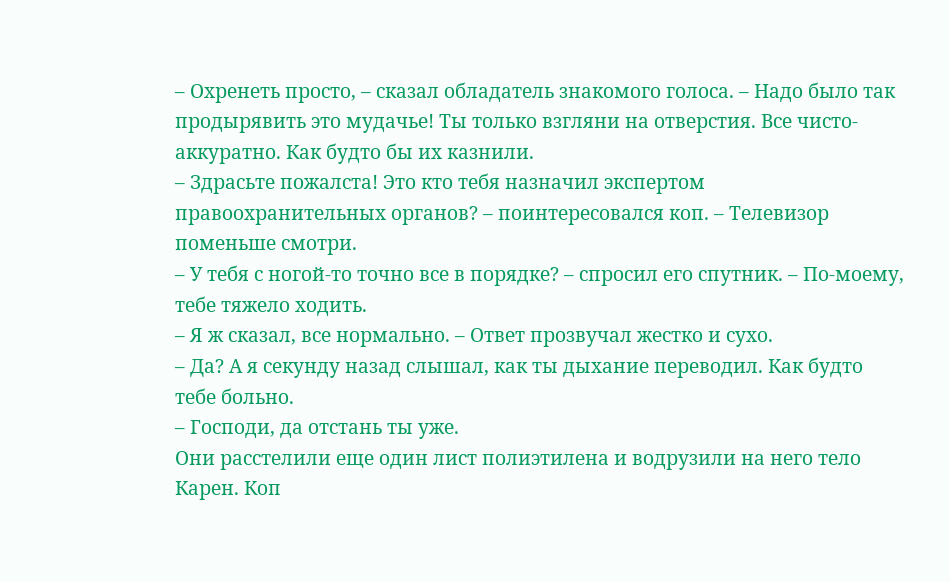– Охренеть просто, – сказал обладатель знакомого голоса. – Надо было так продырявить это мудачье! Ты только взгляни на отверстия. Все чисто-аккуратно. Как будто бы их казнили.
– Здрасьте пожалста! Это кто тебя назначил экспертом правоохранительных органов? – поинтересовался коп. – Телевизор поменьше смотри.
– У тебя с ногой-то точно все в порядке? – спросил его спутник. – По-моему, тебе тяжело ходить.
– Я ж сказал, все нормально. – Ответ прозвучал жестко и сухо.
– Да? А я секунду назад слышал, как ты дыхание переводил. Как будто тебе больно.
– Господи, да отстань ты уже.
Они расстелили еще один лист полиэтилена и водрузили на него тело Карен. Коп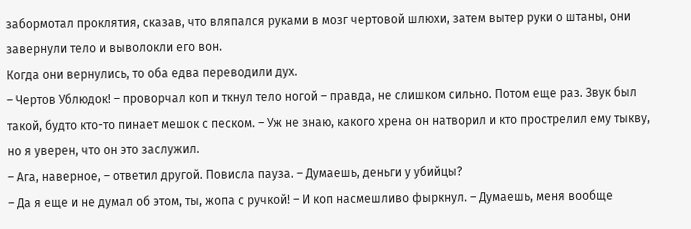забормотал проклятия, сказав, что вляпался руками в мозг чертовой шлюхи, затем вытер руки о штаны, они завернули тело и выволокли его вон.
Когда они вернулись, то оба едва переводили дух.
– Чертов Ублюдок! – проворчал коп и ткнул тело ногой – правда, не слишком сильно. Потом еще раз. Звук был такой, будто кто-то пинает мешок с песком. – Уж не знаю, какого хрена он натворил и кто прострелил ему тыкву, но я уверен, что он это заслужил.
– Ага, наверное, – ответил другой. Повисла пауза. – Думаешь, деньги у убийцы?
– Да я еще и не думал об этом, ты, жопа с ручкой! – И коп насмешливо фыркнул. – Думаешь, меня вообще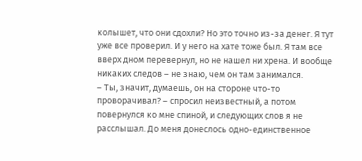колышет, что они сдохли? Но это точно из-за денег. Я тут уже все проверил. И у него на хате тоже был. Я там все вверх дном перевернул, но не нашел ни хрена. И вообще никаких следов – не знаю, чем он там занимался.
– Ты, значит, думаешь, он на стороне что-то проворачивал? – спросил неизвестный, а потом повернулся ко мне спиной, и следующих слов я не расслышал. До меня донеслось одно-единственное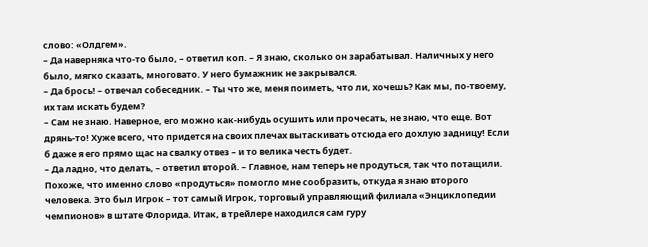слово: «Олдгем».
– Да наверняка что-то было, – ответил коп. – Я знаю, сколько он зарабатывал. Наличных у него было, мягко сказать, многовато. У него бумажник не закрывался.
– Да брось! – отвечал собеседник. – Ты что же, меня поиметь, что ли, хочешь? Как мы, по-твоему, их там искать будем?
– Сам не знаю. Наверное, его можно как-нибудь осушить или прочесать, не знаю, что еще. Вот дрянь-то! Хуже всего, что придется на своих плечах вытаскивать отсюда его дохлую задницу! Если б даже я его прямо щас на свалку отвез – и то велика честь будет.
– Да ладно, что делать, – ответил второй. – Главное, нам теперь не продуться, так что потащили.
Похоже, что именно слово «продуться» помогло мне сообразить, откуда я знаю второго человека. Это был Игрок – тот самый Игрок, торговый управляющий филиала «Энциклопедии чемпионов» в штате Флорида. Итак, в трейлере находился сам гуру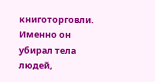книготорговли. Именно он убирал тела людей,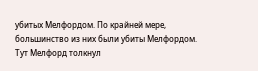убитых Мелфордом. По крайней мере, большинство из них были убиты Мелфордом.
Тут Мелфорд толкнул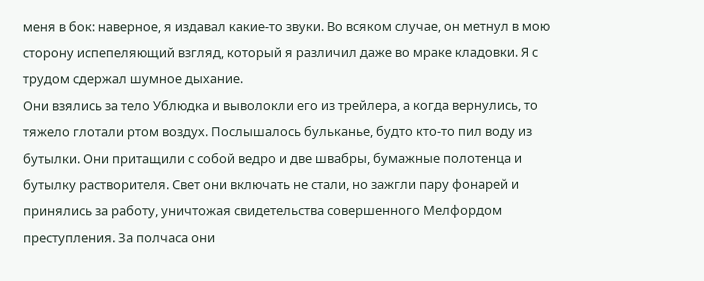меня в бок: наверное, я издавал какие-то звуки. Во всяком случае, он метнул в мою сторону испепеляющий взгляд, который я различил даже во мраке кладовки. Я с трудом сдержал шумное дыхание.
Они взялись за тело Ублюдка и выволокли его из трейлера, а когда вернулись, то тяжело глотали ртом воздух. Послышалось бульканье, будто кто-то пил воду из бутылки. Они притащили с собой ведро и две швабры, бумажные полотенца и бутылку растворителя. Свет они включать не стали, но зажгли пару фонарей и принялись за работу, уничтожая свидетельства совершенного Мелфордом преступления. За полчаса они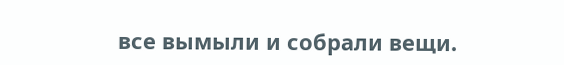все вымыли и собрали вещи.